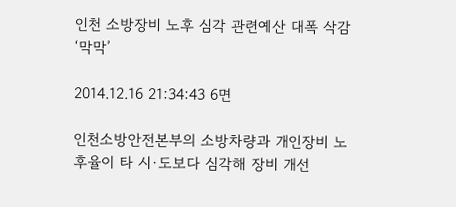인천 소방장비 노후 심각 관련예산 대폭 삭감 ‘막막’

2014.12.16 21:34:43 6면

인천소방안전본부의 소방차량과 개인장비 노후율이 타 시·도보다 심각해 장비 개선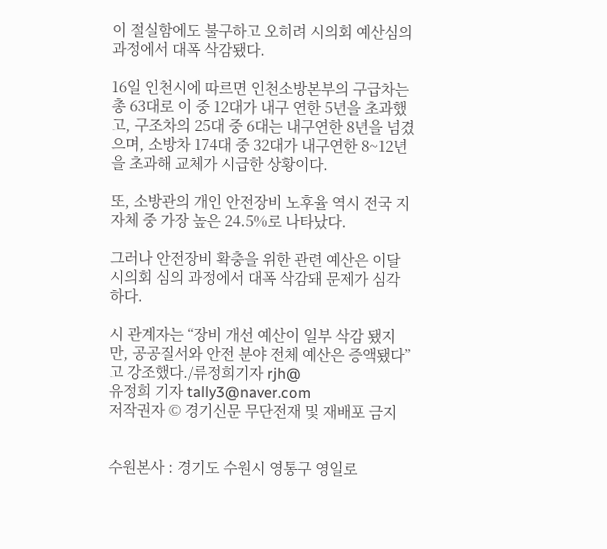이 절실함에도 불구하고 오히려 시의회 예산심의 과정에서 대폭 삭감됐다.

16일 인천시에 따르면 인천소방본부의 구급차는 총 63대로 이 중 12대가 내구 연한 5년을 초과했고, 구조차의 25대 중 6대는 내구연한 8년을 넘겼으며, 소방차 174대 중 32대가 내구연한 8~12년을 초과해 교체가 시급한 상황이다.

또, 소방관의 개인 안전장비 노후율 역시 전국 지자체 중 가장 높은 24.5%로 나타났다.

그러나 안전장비 확충을 위한 관련 예산은 이달 시의회 심의 과정에서 대폭 삭감돼 문제가 심각하다.

시 관계자는 “장비 개선 예산이 일부 삭감 됐지만, 공공질서와 안전 분야 전체 예산은 증액됐다”고 강조했다./류정희기자 rjh@
유정희 기자 tally3@naver.com
저작권자 © 경기신문 무단전재 및 재배포 금지


수원본사 : 경기도 수원시 영통구 영일로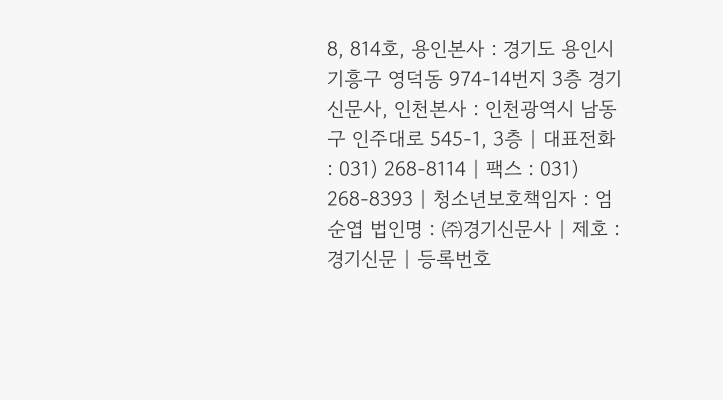8, 814호, 용인본사 : 경기도 용인시 기흥구 영덕동 974-14번지 3층 경기신문사, 인천본사 : 인천광역시 남동구 인주대로 545-1, 3층 | 대표전화 : 031) 268-8114 | 팩스 : 031) 268-8393 | 청소년보호책임자 : 엄순엽 법인명 : ㈜경기신문사 | 제호 : 경기신문 | 등록번호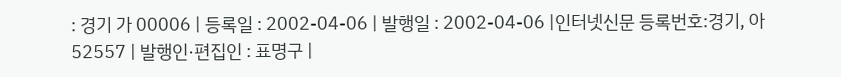: 경기 가 00006 | 등록일 : 2002-04-06 | 발행일 : 2002-04-06 |인터넷신문 등록번호:경기, 아52557 | 발행인·편집인 : 표명구 |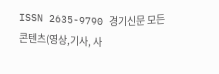ISSN 2635-9790 경기신문 모든 콘텐츠(영상,기사, 사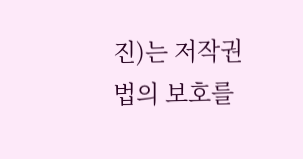진)는 저작권법의 보호를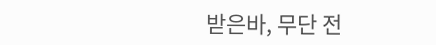받은바, 무단 전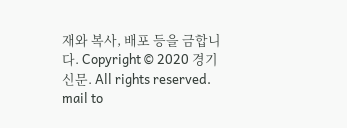재와 복사, 배포 등을 금합니다. Copyright © 2020 경기신문. All rights reserved. mail to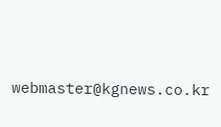webmaster@kgnews.co.kr